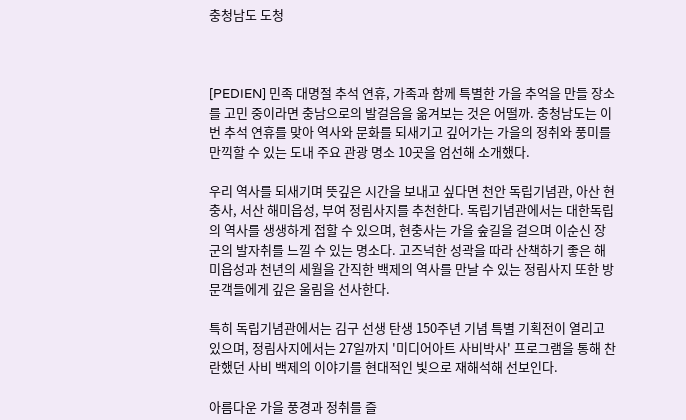충청남도 도청



[PEDIEN] 민족 대명절 추석 연휴, 가족과 함께 특별한 가을 추억을 만들 장소를 고민 중이라면 충남으로의 발걸음을 옮겨보는 것은 어떨까. 충청남도는 이번 추석 연휴를 맞아 역사와 문화를 되새기고 깊어가는 가을의 정취와 풍미를 만끽할 수 있는 도내 주요 관광 명소 10곳을 엄선해 소개했다.

우리 역사를 되새기며 뜻깊은 시간을 보내고 싶다면 천안 독립기념관, 아산 현충사, 서산 해미읍성, 부여 정림사지를 추천한다. 독립기념관에서는 대한독립의 역사를 생생하게 접할 수 있으며, 현충사는 가을 숲길을 걸으며 이순신 장군의 발자취를 느낄 수 있는 명소다. 고즈넉한 성곽을 따라 산책하기 좋은 해미읍성과 천년의 세월을 간직한 백제의 역사를 만날 수 있는 정림사지 또한 방문객들에게 깊은 울림을 선사한다.

특히 독립기념관에서는 김구 선생 탄생 150주년 기념 특별 기획전이 열리고 있으며, 정림사지에서는 27일까지 '미디어아트 사비박사' 프로그램을 통해 찬란했던 사비 백제의 이야기를 현대적인 빛으로 재해석해 선보인다.

아름다운 가을 풍경과 정취를 즐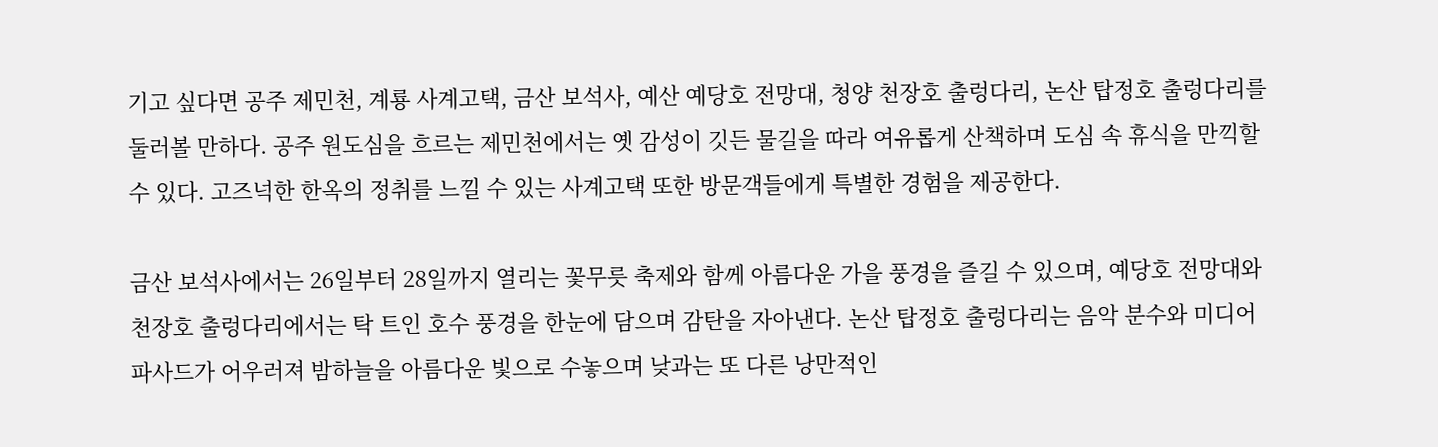기고 싶다면 공주 제민천, 계룡 사계고택, 금산 보석사, 예산 예당호 전망대, 청양 천장호 출렁다리, 논산 탑정호 출렁다리를 둘러볼 만하다. 공주 원도심을 흐르는 제민천에서는 옛 감성이 깃든 물길을 따라 여유롭게 산책하며 도심 속 휴식을 만끽할 수 있다. 고즈넉한 한옥의 정취를 느낄 수 있는 사계고택 또한 방문객들에게 특별한 경험을 제공한다.

금산 보석사에서는 26일부터 28일까지 열리는 꽃무릇 축제와 함께 아름다운 가을 풍경을 즐길 수 있으며, 예당호 전망대와 천장호 출렁다리에서는 탁 트인 호수 풍경을 한눈에 담으며 감탄을 자아낸다. 논산 탑정호 출렁다리는 음악 분수와 미디어 파사드가 어우러져 밤하늘을 아름다운 빛으로 수놓으며 낮과는 또 다른 낭만적인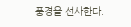풍경을 선사한다.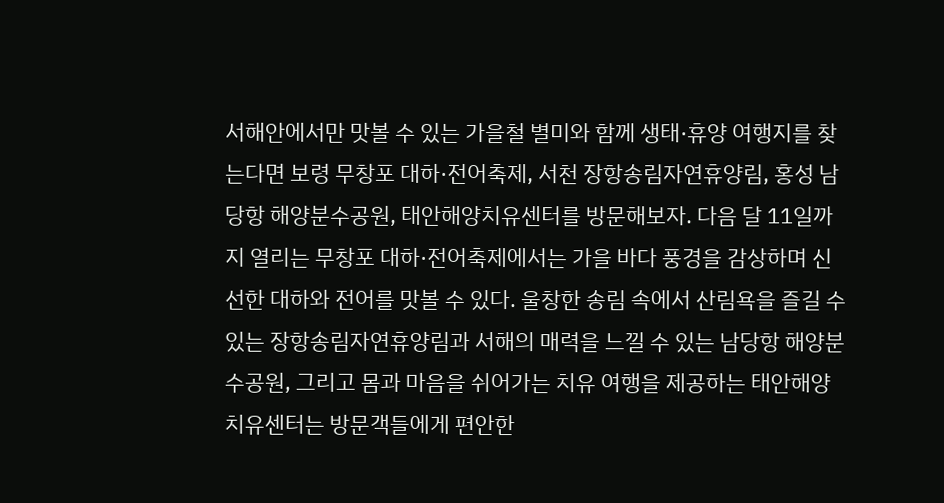서해안에서만 맛볼 수 있는 가을철 별미와 함께 생태·휴양 여행지를 찾는다면 보령 무창포 대하·전어축제, 서천 장항송림자연휴양림, 홍성 남당항 해양분수공원, 태안해양치유센터를 방문해보자. 다음 달 11일까지 열리는 무창포 대하·전어축제에서는 가을 바다 풍경을 감상하며 신선한 대하와 전어를 맛볼 수 있다. 울창한 송림 속에서 산림욕을 즐길 수 있는 장항송림자연휴양림과 서해의 매력을 느낄 수 있는 남당항 해양분수공원, 그리고 몸과 마음을 쉬어가는 치유 여행을 제공하는 태안해양치유센터는 방문객들에게 편안한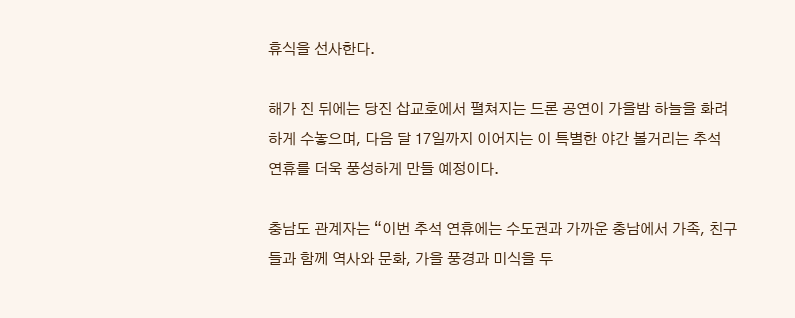휴식을 선사한다.

해가 진 뒤에는 당진 삽교호에서 펼쳐지는 드론 공연이 가을밤 하늘을 화려하게 수놓으며, 다음 달 17일까지 이어지는 이 특별한 야간 볼거리는 추석 연휴를 더욱 풍성하게 만들 예정이다.

충남도 관계자는 “이번 추석 연휴에는 수도권과 가까운 충남에서 가족, 친구들과 함께 역사와 문화, 가을 풍경과 미식을 두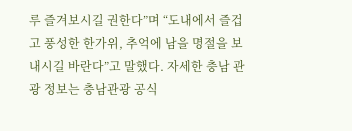루 즐겨보시길 권한다”며 “도내에서 즐겁고 풍성한 한가위, 추억에 남을 명절을 보내시길 바란다”고 말했다. 자세한 충남 관광 정보는 충남관광 공식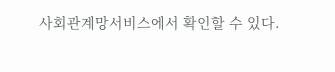사회관계망서비스에서 확인할 수 있다.